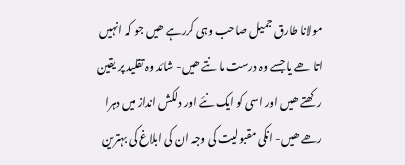مولانا طارق جمیل صاحب وہی کررہے ھیں جو کہ انہیں اتا ھے یا جسے وہ درست ما نتے ھیں- شائد وہ تقلید پر یقین رکھتے ھیں اور اسی کو ایک نئے اور دلکش انداز میں دہرا رھے ھیں- انکی مقبولیت کی وجہ ان کی ابلاغ کی بہترین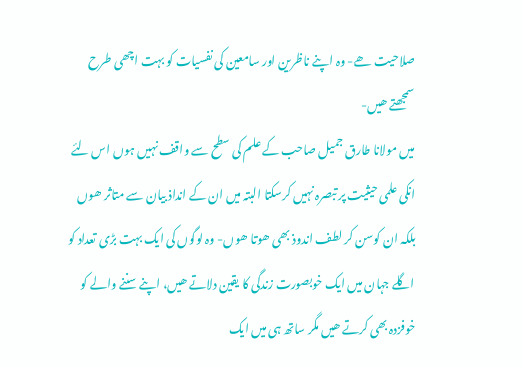صلاحیت ھے- وہ اپنے ناظرین اور سامعین کی نفسیات کو بہت اچھی طرح سمجھتے ھیں-
میں مولانا طارق جمیل صاحب کے علم کی سطح سے واقف نہیں ہوں اس لئے انکی علمی حیثیت پر تبصرہ نہیں کرسکتا البتہ میں ان کے انداذ بیان سے متاثر ھوں بلکہ ان کوسن کر لطف اندوذ بھی ھوتا ھوں- وہ لوگوں کی ایک بہت بڑی تعداد کو اگلے جہان میں ایک خوبصورت زندگی کا یقین دلاتے ھیں، اپنے سننے والے کو خوفزدہ بھی کرتے ھیں مگر ساتھ ہی میں ایک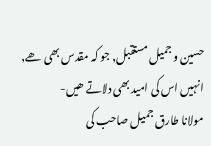حسین و جمیل مستقبل, جو کہ مقدس بھی ھے, انہیں اس کی امید بھی دلاتے ھیں-
مولانا طارق جمیل صاحب کی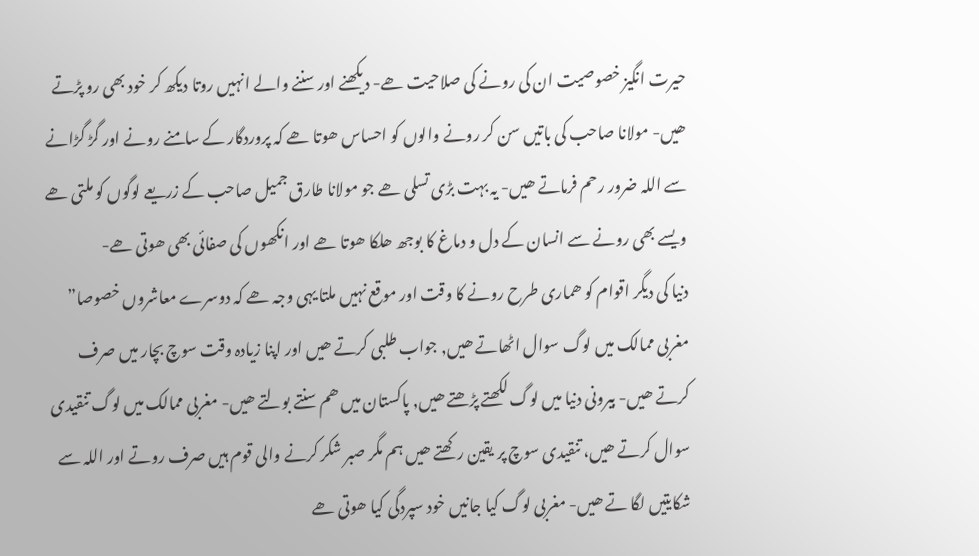حیرت انگیز خصوصیت ان کی رونے کی صلاحیت ھے- دیکھنے اور سننے والے انہیں روتا دیکھ کر خود بھی رو پڑتے ھیں- مولانا صاحب کی باتیں سن کر رونے والوں کو احساس ھوتا ھے کہ پروردگار کے سامنے رونے اور گڑ گڑانے سے اللہ ضرور رحم فرماتے ھیں- یہ بہت بڑی تسلی ھے جو مولانا طارق جمیل صاحب کے زریعے لوگوں کو ملتی ھے ویسے بھی رونے سے انسان کے دل و دماغ کا بوجھ ھلکا ھوتا ھے اور انکھوں کی صفائی بھی ھوتی ھے-
دنیا کی دیگر اقوام کو ھماری طرح رونے کا وقت اور موقع نہیں ملتا یہی وجہ ھے کہ دوسرے معاشروں خصوصا” مغربی ممالک میں لوگ سوال اٹھاتے ھیں, جواب طلبی کرتے ھیں اور اپنا زیادہ وقت سوچ بچار میں صرف کرتے ھیں- بیرونی دنیا میں لوگ لکھتے پڑھتے ھیں, پاکستان میں ھم سنتے بولتے ھیں- مغربی ممالک میں لوگ تنقیدی سوال کرتے ھیں، تنقیدی سوچ پر یقین رکھتے ھیں ہم مگر صبر شکر کرنے والی قوم ہیں صرف روتے اور اللہ سے شکایتیں لگا تے ھیں- مغربی لوگ کیا جانیں خود سپردگی کیا ھوتی ھے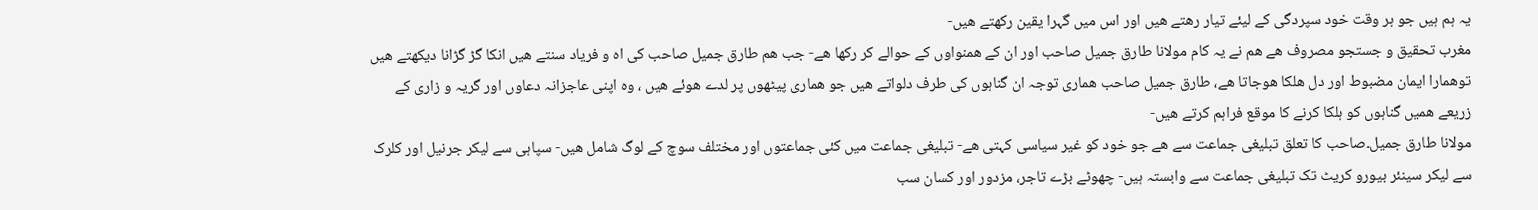یہ ہم ہیں جو ہر وقت خود سپردگی کے لیئے تیار رھتے ھیں اور اس میں گہرا یقین رکھتے ھیں-
مغرب تحقیق و جستجو مصروف ھے ھم نے یہ کام مولانا طارق جمیل صاحب اور ان کے ھمنواوں کے حوالے کر رکھا ھے- جب ھم طارق جمیل صاحب کی اہ و فریاد سنتے ھیں انکا گڑ گڑانا دیکھتے ھیں توھمارا ایمان مضبوط اور دل ھلکا ھوجاتا ھے، طارق جمیل صاحب ھماری توجہ ان گناہوں کی طرف دلواتے ھیں جو ھماری پیٹھوں پر لدے ھوئے ھیں ، وہ اپنی عاجزانہ دعاوں اور گریہ و زاری کے زریعے ھمیں گناہوں کو ہلکا کرنے کا موقع فراہم کرتے ھیں-
مولانا طارق جمیل۔صاحب کا تعلق تبلیغی جماعت سے ھے جو خود کو غیر سیاسی کہتی ھے- تبلیغی جماعت میں کئی جماعتوں اور مختلف سوچ کے لوگ شامل ھیں- سپاہی سے لیکر جرنیل اور کلرک سے لیکر سینئر بیورو کریٹ تک تبلیغی جماعت سے وابستہ ہیں- چھوٹے بڑے تاجر، مزدور اور کسان سب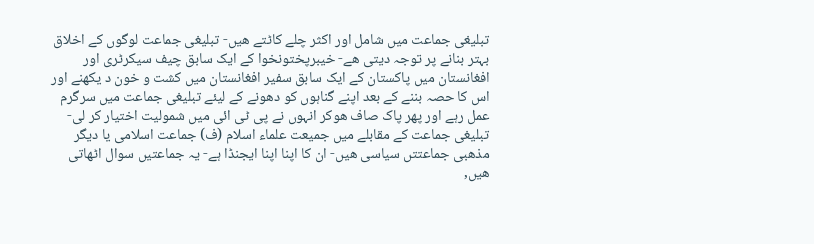تبلیغی جماعت میں شامل اور اکثر چلے کاٹتے ھیں- تبلیغی جماعت لوگوں کے اخلاق بہتر بنانے پر توجہ دیتی ھے- خیبرپختونخوا کے ایک سابق چیف سیکرٹری اور افغانستان میں پاکستان کے ایک سابق سفیر افغانستان میں کشت و خون د یکھنے اور اس کا حصہ بننے کے بعد اپنے گناہوں کو دھونے کے لیئے تبلیغی جماعت میں سرگرم عمل رہے اور پھر پاک صاف ھوکر انہوں نے پی ٹی ائی میں شمولیت اختیار کر لی-
تبلیغی جماعت کے مقابلے میں جمیعت علماء اسلام (ف) جماعت اسلامی یا دیگر مذھبی جماعتتں سیاسی ھیں- ان کا اپنا اپنا ایجنڈا ہے- یہ جماعتیں سوال اٹھاتی ھیں,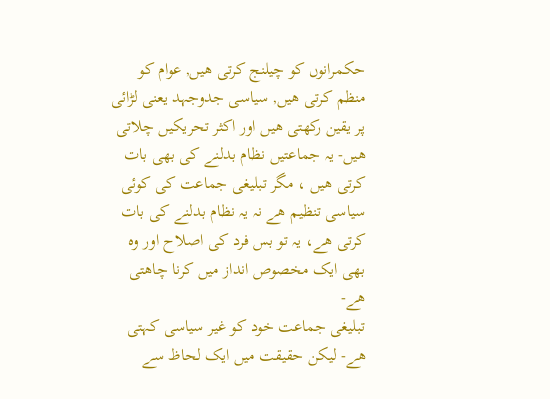حکمرانوں کو چیلنج کرتی ھیں, عوام کو منظم کرتی ھیں, سیاسی جدوجہد یعنی لڑائی پر یقین رکھتی ھیں اور اکثر تحریکیں چلاتی ھیں- یہ جماعتیں نظام بدلنے کی بھی بات کرتی ھیں ، مگر تبلیغی جماعت کی کوئی سیاسی تنظیم ھے نہ یہ نظام بدلنے کی بات کرتی ھے، یہ تو بس فرد کی اصلاح اور وہ بھی ایک مخصوص انداز میں کرنا چاھتی ھے-
تبلیغی جماعت خود کو غیر سیاسی کہتی ھے- لیکن حقیقت میں ایک لحاظ سے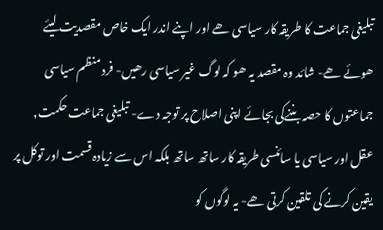تبلیغی جماعت کا طریقہ کار سیاسی ھے اور اپنے اندر ایک خاص مقصدیت لیئے ھوئے ھے- شائد وہ مقصد یہ ھو کہ لوگ غیر سیاسی رھیں- فرد منظم سیاسی جماعتوں کا حصہ بننےکی بجائے اپنی اصلاح پر توجہ دے- تبلیغی جماعت حکمت, عقل اور سیاسی یا سائنسی طریقہ کار ساتھ ساتھ بلکہ اس سے زیادہ قسمت اور توکل پر یقین کرنے کی تلقین کرتی ھے- یہ لوگوں کو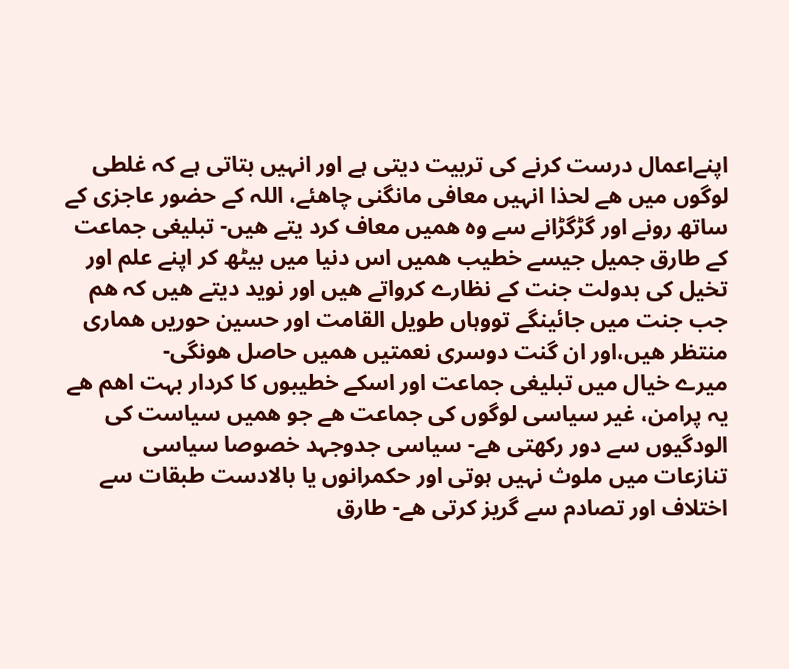اپنےاعمال درست کرنے کی تربیت دیتی ہے اور انہیں بتاتی ہے کہ غلطی لوگوں میں ھے لحذا انہیں معافی مانگنی چاھئے، اللہ کے حضور عاجزی کے ساتھ رونے اور گڑگڑانے سے وہ ھمیں معاف کرد یتے ھیں- تبلیغی جماعت کے طارق جمیل جیسے خطیب ھمیں اس دنیا میں بیٹھ کر اپنے علم اور تخیل کی بدولت جنت کے نظارے کرواتے ھیں اور نوید دیتے ھیں کہ ھم جب جنت میں جائینگے تووہاں طویل القامت اور حسین حوریں ھماری منتظر ھیں،اور ان گنت دوسری نعمتیں ھمیں حاصل ھونگی-
میرے خیال میں تبلیغی جماعت اور اسکے خطیبوں کا کردار بہت اھم ھے یہ پرامن، غیر سیاسی لوگوں کی جماعت ھے جو ھمیں سیاست کی الودگیوں سے دور رکھتی ھے- سیاسی جدوجہد خصوصا سیاسی تنازعات میں ملوث نہیں ہوتی اور حکمرانوں یا بالادست طبقات سے اختلاف اور تصادم سے گریز کرتی ھے- طارق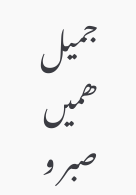جمیل ھمیں صبر و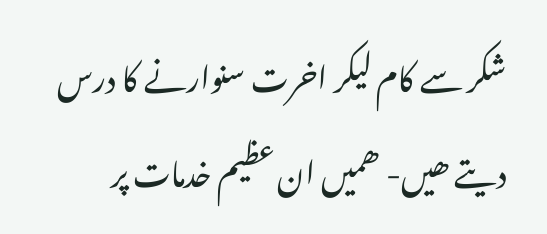شکر سے کام لیکر اخرت سنوارنے کا درس دیتے ھیں- ھمیں ان عظیم خدمات پر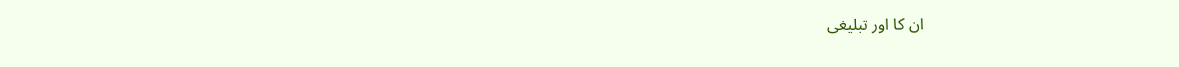ان کا اور تبلیغی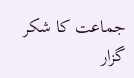جماعت کا شکر گزار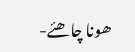ھونا چاھئے-